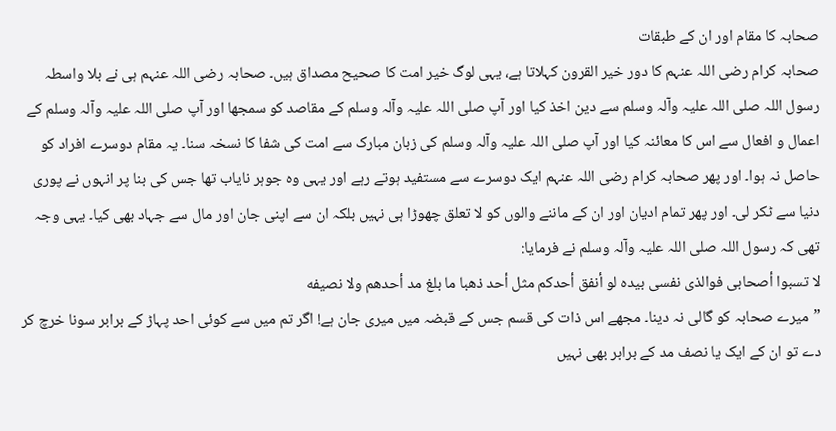صحابہ کا مقام اور ان کے طبقات
صحابہ کرام رضی اللہ عنہم کا دور خیر القرون کہلاتا ہے، یہی لوگ خیر امت کا صحیح مصداق ہیں۔ صحابہ رضی اللہ عنہم ہی نے بلا واسطہ رسول اللہ صلی اللہ علیہ وآلہ وسلم سے دین اخذ کیا اور آپ صلی اللہ علیہ وآلہ وسلم کے مقاصد کو سمجھا اور آپ صلی اللہ علیہ وآلہ وسلم کے اعمال و افعال سے اس کا معائنہ کیا اور آپ صلی اللہ علیہ وآلہ وسلم کی زبان مبارک سے امت کی شفا کا نسخہ سنا۔ یہ مقام دوسرے افراد کو حاصل نہ ہوا۔ اور پھر صحابہ کرام رضی اللہ عنہم ایک دوسرے سے مستفید ہوتے رہے اور یہی وہ جوہر نایاب تھا جس کی بنا پر انہوں نے پوری دنیا سے ٹکر لی۔ اور پھر تمام ادیان اور ان کے ماننے والوں کو لا تعلق چھوڑا ہی نہیں بلکہ ان سے اپنی جان اور مال سے جہاد بھی کیا۔ یہی وجہ تھی کہ رسول اللہ صلی اللہ علیہ وآلہ وسلم نے فرمایا:
لا تسبوا أصحابى فوالذى نفسى بيده لو أنفق أحدكم مثل أحد ذهبا ما بلغ مد أحدهم ولا نصيفه
”میرے صحابہ کو گالی نہ دینا۔ مجھے اس ذات کی قسم جس کے قبضہ میں میری جان ہے! اگر تم میں سے کوئی احد پہاڑ کے برابر سونا خرچ کر دے تو ان کے ایک یا نصف مد کے برابر بھی نہیں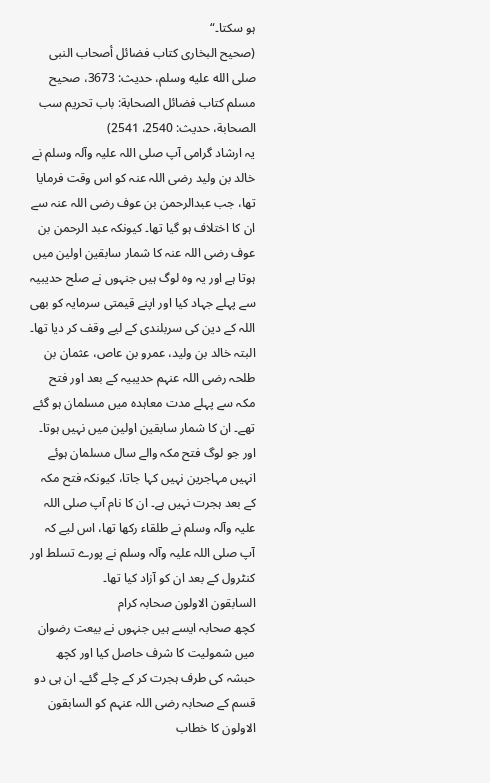ہو سکتا۔“
(صحيح البخارى كتاب فضائل أصحاب النبى صلى الله عليه وسلم، حديث: 3673، صحيح مسلم كتاب فضائل الصحابة: باب تحريم سب الصحابة، حديث: 2540، 2541)
یہ ارشاد گرامی آپ صلی اللہ علیہ وآلہ وسلم نے خالد بن ولید رضی اللہ عنہ کو اس وقت فرمایا تھا، جب عبدالرحمن بن عوف رضی اللہ عنہ سے ان کا اختلاف ہو گیا تھا۔ کیونکہ عبد الرحمن بن عوف رضی اللہ عنہ کا شمار سابقین اولین میں ہوتا ہے اور یہ وہ لوگ ہیں جنہوں نے صلح حدیبیہ سے پہلے جہاد کیا اور اپنے قیمتی سرمایہ کو بھی اللہ کے دین کی سربلندی کے لیے وقف کر دیا تھا۔ البتہ خالد بن ولید، عمرو بن عاص، عثمان بن طلحہ رضی اللہ عنہم حدیبیہ کے بعد اور فتح مکہ سے پہلے مدت معاہدہ میں مسلمان ہو گئے تھے۔ ان کا شمار سابقین اولین میں نہیں ہوتا۔ اور جو لوگ فتح مکہ والے سال مسلمان ہوئے انہیں مہاجرین نہیں کہا جاتا، کیونکہ فتح مکہ کے بعد ہجرت نہیں ہے۔ ان کا نام آپ صلی اللہ علیہ وآلہ وسلم نے طلقاء رکھا تھا، اس لیے کہ آپ صلی اللہ علیہ وآلہ وسلم نے پورے تسلط اور کنٹرول کے بعد ان کو آزاد کیا تھا۔
السابقون الاولون صحابہ کرام
کچھ صحابہ ایسے ہیں جنہوں نے بیعت رضوان میں شمولیت کا شرف حاصل کیا اور کچھ حبشہ کی طرف ہجرت کر کے چلے گئے۔ ان ہی دو قسم کے صحابہ رضی اللہ عنہم کو السابقون الاولون کا خطاب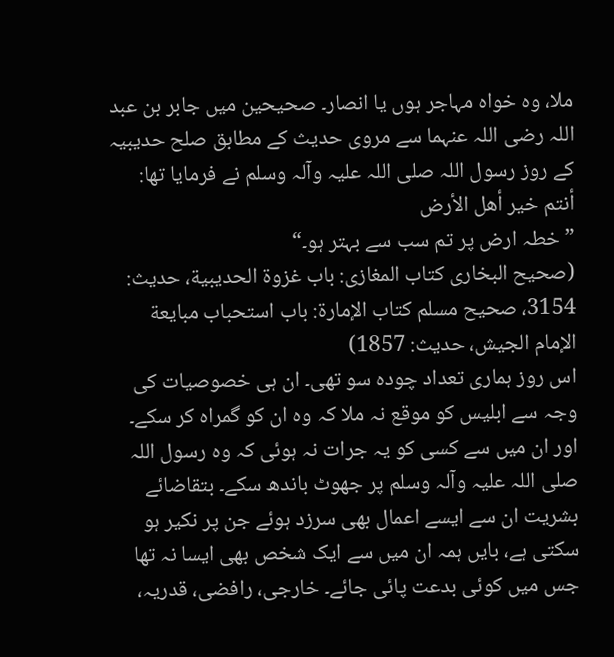ملا، وہ خواہ مہاجر ہوں یا انصار۔ صحیحین میں جابر بن عبد اللہ رضی اللہ عنہما سے مروی حدیث کے مطابق صلح حدیبیہ کے روز رسول اللہ صلی اللہ علیہ وآلہ وسلم نے فرمایا تھا:
أنتم خير أهل الأرض
”خطہ ارض پر تم سب سے بہتر ہو۔“
(صحيح البخارى كتاب المغازى: باب غزوة الحديبية، حديث: 3154، صحيح مسلم كتاب الإمارة: باب استحباب مبايعة الإمام الجيش، حديث: 1857)
اس روز ہماری تعداد چودہ سو تھی۔ ان ہی خصوصیات کی وجہ سے ابلیس کو موقع نہ ملا کہ وہ ان کو گمراہ کر سکے۔ اور ان میں سے کسی کو یہ جرات نہ ہوئی کہ وہ رسول اللہ صلی اللہ علیہ وآلہ وسلم پر جھوٹ باندھ سکے۔ بتقاضائے بشریت ان سے ایسے اعمال بھی سرزد ہوئے جن پر نکیر ہو سکتی ہے، بایں ہمہ ان میں سے ایک شخص بھی ایسا نہ تھا جس میں کوئی بدعت پائی جائے۔ خارجی، رافضی، قدریہ،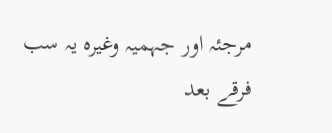مرجئہ اور جہمیہ وغیرہ یہ سب فرقے بعد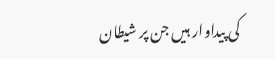کی پیداوار ہیں جن پر شیطان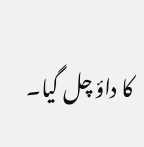کا داؤ چل گیا۔